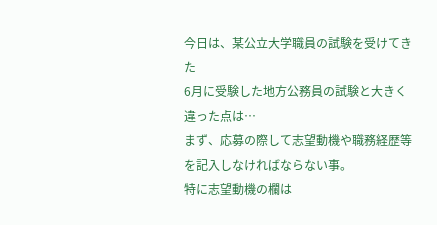今日は、某公立大学職員の試験を受けてきた
6月に受験した地方公務員の試験と大きく違った点は…
まず、応募の際して志望動機や職務経歴等を記入しなければならない事。
特に志望動機の欄は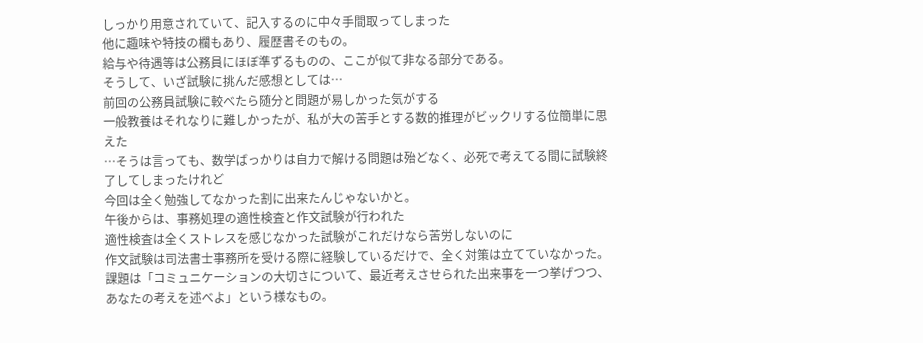しっかり用意されていて、記入するのに中々手間取ってしまった
他に趣味や特技の欄もあり、履歴書そのもの。
給与や待遇等は公務員にほぼ準ずるものの、ここが似て非なる部分である。
そうして、いざ試験に挑んだ感想としては…
前回の公務員試験に較べたら随分と問題が易しかった気がする
一般教養はそれなりに難しかったが、私が大の苦手とする数的推理がビックリする位簡単に思えた
…そうは言っても、数学ばっかりは自力で解ける問題は殆どなく、必死で考えてる間に試験終了してしまったけれど
今回は全く勉強してなかった割に出来たんじゃないかと。
午後からは、事務処理の適性検査と作文試験が行われた
適性検査は全くストレスを感じなかった試験がこれだけなら苦労しないのに
作文試験は司法書士事務所を受ける際に経験しているだけで、全く対策は立てていなかった。
課題は「コミュニケーションの大切さについて、最近考えさせられた出来事を一つ挙げつつ、あなたの考えを述べよ」という様なもの。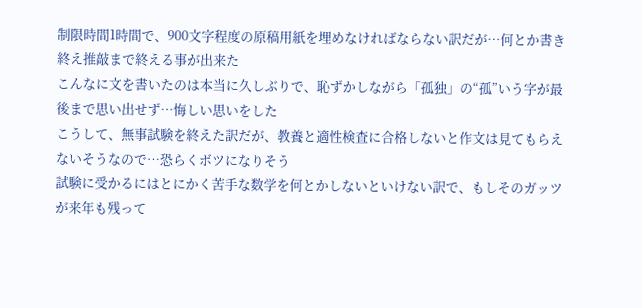制限時間1時間で、900文字程度の原稿用紙を埋めなければならない訳だが…何とか書き終え推敲まで終える事が出来た
こんなに文を書いたのは本当に久しぶりで、恥ずかしながら「孤独」の“孤”いう字が最後まで思い出せず…悔しい思いをした
こうして、無事試験を終えた訳だが、教養と適性検査に合格しないと作文は見てもらえないそうなので…恐らくボツになりそう
試験に受かるにはとにかく苦手な数学を何とかしないといけない訳で、もしそのガッツが来年も残って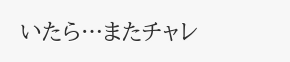いたら…またチャレ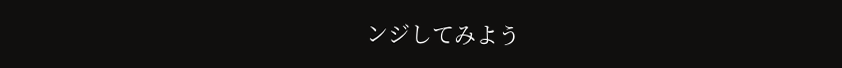ンジしてみよう